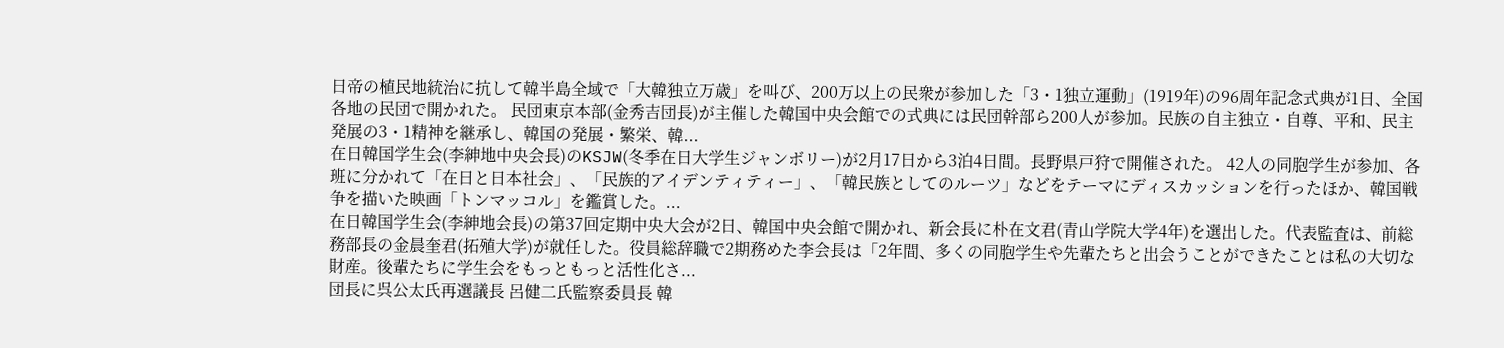日帝の植民地統治に抗して韓半島全域で「大韓独立万歳」を叫び、200万以上の民衆が参加した「3・1独立運動」(1919年)の96周年記念式典が1日、全国各地の民団で開かれた。 民団東京本部(金秀吉団長)が主催した韓国中央会館での式典には民団幹部ら200人が参加。民族の自主独立・自尊、平和、民主発展の3・1精神を継承し、韓国の発展・繁栄、韓...
在日韓国学生会(李紳地中央会長)のKSJW(冬季在日大学生ジャンボリー)が2月17日から3泊4日間。長野県戸狩で開催された。 42人の同胞学生が参加、各班に分かれて「在日と日本社会」、「民族的アイデンティティー」、「韓民族としてのルーツ」などをテーマにディスカッションを行ったほか、韓国戦争を描いた映画「トンマッコル」を鑑賞した。...
在日韓国学生会(李紳地会長)の第37回定期中央大会が2日、韓国中央会館で開かれ、新会長に朴在文君(青山学院大学4年)を選出した。代表監査は、前総務部長の金晨奎君(拓殖大学)が就任した。役員総辞職で2期務めた李会長は「2年間、多くの同胞学生や先輩たちと出会うことができたことは私の大切な財産。後輩たちに学生会をもっともっと活性化さ...
団長に呉公太氏再選議長 呂健二氏監察委員長 韓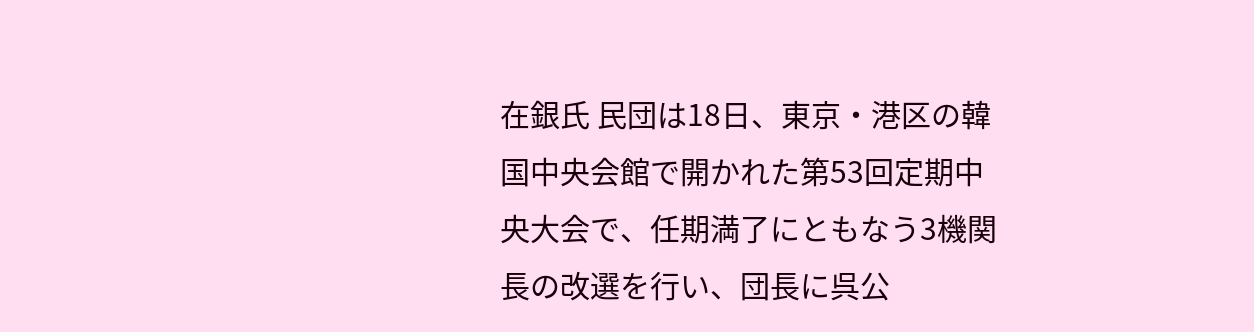在銀氏 民団は18日、東京・港区の韓国中央会館で開かれた第53回定期中央大会で、任期満了にともなう3機関長の改選を行い、団長に呉公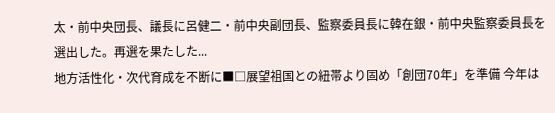太・前中央団長、議長に呂健二・前中央副団長、監察委員長に韓在銀・前中央監察委員長を選出した。再選を果たした...
地方活性化・次代育成を不断に■□展望祖国との紐帯より固め「創団70年」を準備 今年は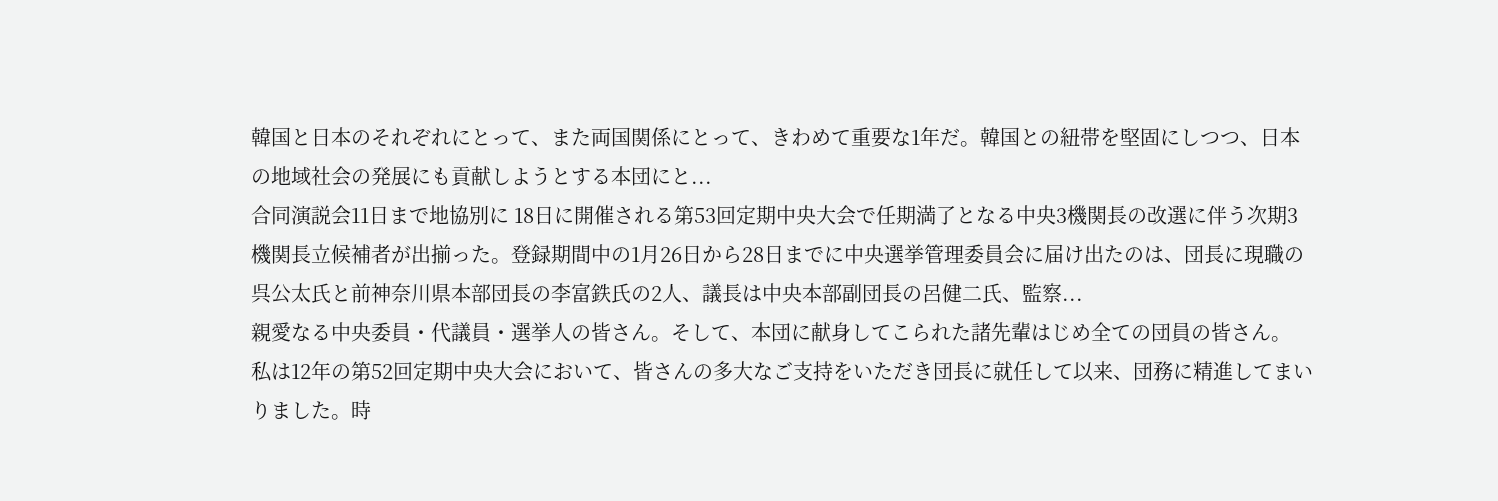韓国と日本のそれぞれにとって、また両国関係にとって、きわめて重要な1年だ。韓国との紐帯を堅固にしつつ、日本の地域社会の発展にも貢献しようとする本団にと...
合同演説会11日まで地協別に 18日に開催される第53回定期中央大会で任期満了となる中央3機関長の改選に伴う次期3機関長立候補者が出揃った。登録期間中の1月26日から28日までに中央選挙管理委員会に届け出たのは、団長に現職の呉公太氏と前神奈川県本部団長の李富鉄氏の2人、議長は中央本部副団長の呂健二氏、監察...
親愛なる中央委員・代議員・選挙人の皆さん。そして、本団に献身してこられた諸先輩はじめ全ての団員の皆さん。 私は12年の第52回定期中央大会において、皆さんの多大なご支持をいただき団長に就任して以来、団務に精進してまいりました。時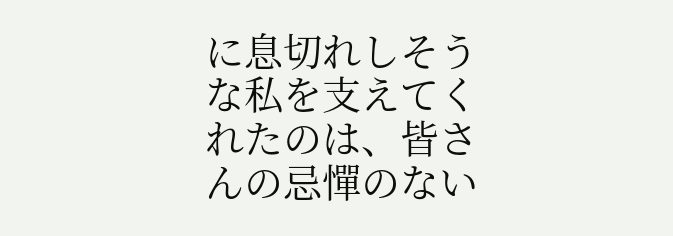に息切れしそうな私を支えてくれたのは、皆さんの忌憚のない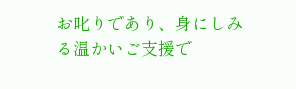お叱りであり、身にしみる温かいご支援で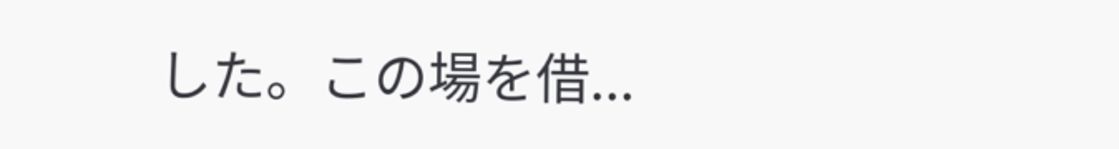した。この場を借...